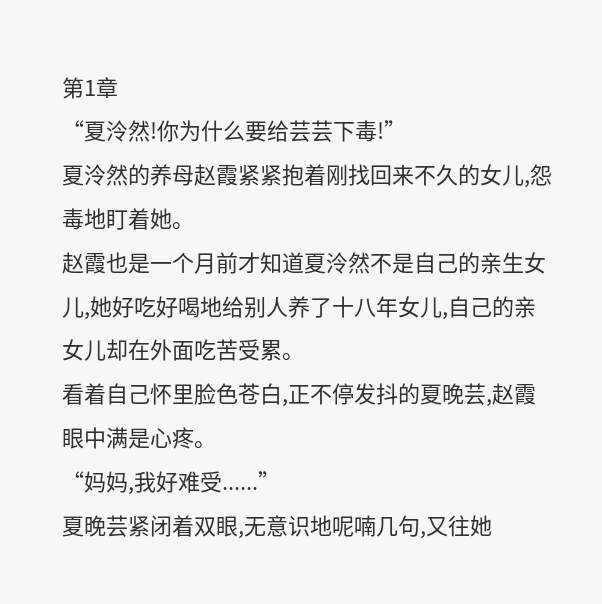第1章
“夏泠然!你为什么要给芸芸下毒!”
夏泠然的养母赵霞紧紧抱着刚找回来不久的女儿,怨毒地盯着她。
赵霞也是一个月前才知道夏泠然不是自己的亲生女儿,她好吃好喝地给别人养了十八年女儿,自己的亲女儿却在外面吃苦受累。
看着自己怀里脸色苍白,正不停发抖的夏晚芸,赵霞眼中满是心疼。
“妈妈,我好难受......”
夏晚芸紧闭着双眼,无意识地呢喃几句,又往她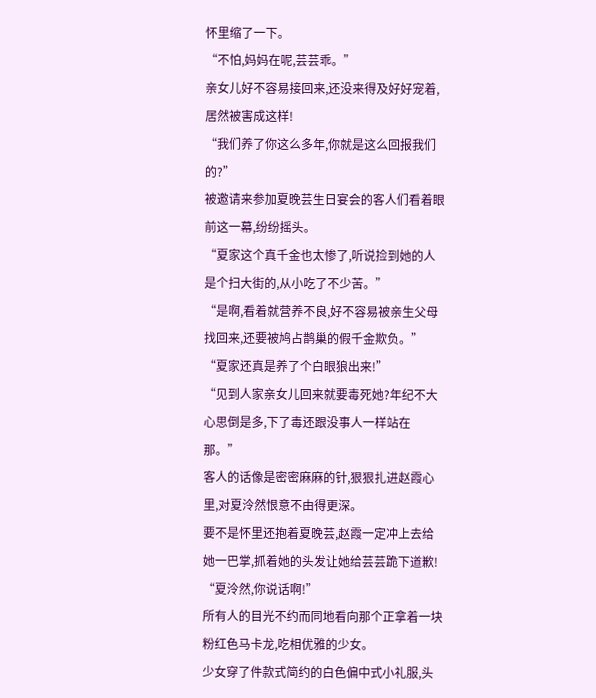怀里缩了一下。
“不怕,妈妈在呢,芸芸乖。”
亲女儿好不容易接回来,还没来得及好好宠着,居然被害成这样!
“我们养了你这么多年,你就是这么回报我们的?”
被邀请来参加夏晚芸生日宴会的客人们看着眼前这一幕,纷纷摇头。
“夏家这个真千金也太惨了,听说捡到她的人是个扫大街的,从小吃了不少苦。”
“是啊,看着就营养不良,好不容易被亲生父母找回来,还要被鸠占鹊巢的假千金欺负。”
“夏家还真是养了个白眼狼出来!”
“见到人家亲女儿回来就要毒死她?年纪不大心思倒是多,下了毒还跟没事人一样站在那。”
客人的话像是密密麻麻的针,狠狠扎进赵霞心里,对夏泠然恨意不由得更深。
要不是怀里还抱着夏晚芸,赵霞一定冲上去给她一巴掌,抓着她的头发让她给芸芸跪下道歉!
“夏泠然,你说话啊!”
所有人的目光不约而同地看向那个正拿着一块粉红色马卡龙,吃相优雅的少女。
少女穿了件款式简约的白色偏中式小礼服,头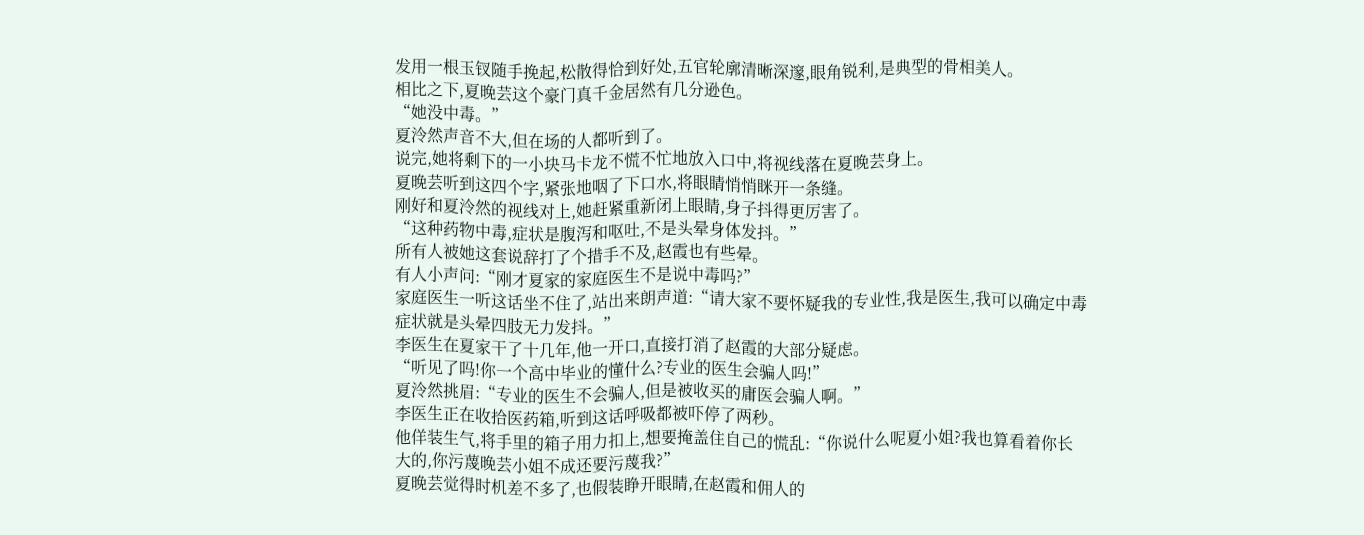发用一根玉钗随手挽起,松散得恰到好处,五官轮廓清晰深邃,眼角锐利,是典型的骨相美人。
相比之下,夏晚芸这个豪门真千金居然有几分逊色。
“她没中毒。”
夏泠然声音不大,但在场的人都听到了。
说完,她将剩下的一小块马卡龙不慌不忙地放入口中,将视线落在夏晚芸身上。
夏晚芸听到这四个字,紧张地咽了下口水,将眼睛悄悄眯开一条缝。
刚好和夏泠然的视线对上,她赶紧重新闭上眼睛,身子抖得更厉害了。
“这种药物中毒,症状是腹泻和呕吐,不是头晕身体发抖。”
所有人被她这套说辞打了个措手不及,赵霞也有些晕。
有人小声问:“刚才夏家的家庭医生不是说中毒吗?”
家庭医生一听这话坐不住了,站出来朗声道:“请大家不要怀疑我的专业性,我是医生,我可以确定中毒症状就是头晕四肢无力发抖。”
李医生在夏家干了十几年,他一开口,直接打消了赵霞的大部分疑虑。
“听见了吗!你一个高中毕业的懂什么?专业的医生会骗人吗!”
夏泠然挑眉:“专业的医生不会骗人,但是被收买的庸医会骗人啊。”
李医生正在收拾医药箱,听到这话呼吸都被吓停了两秒。
他佯装生气,将手里的箱子用力扣上,想要掩盖住自己的慌乱:“你说什么呢夏小姐?我也算看着你长大的,你污蔑晚芸小姐不成还要污蔑我?”
夏晚芸觉得时机差不多了,也假装睁开眼睛,在赵霞和佣人的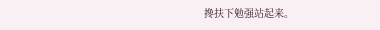搀扶下勉强站起来。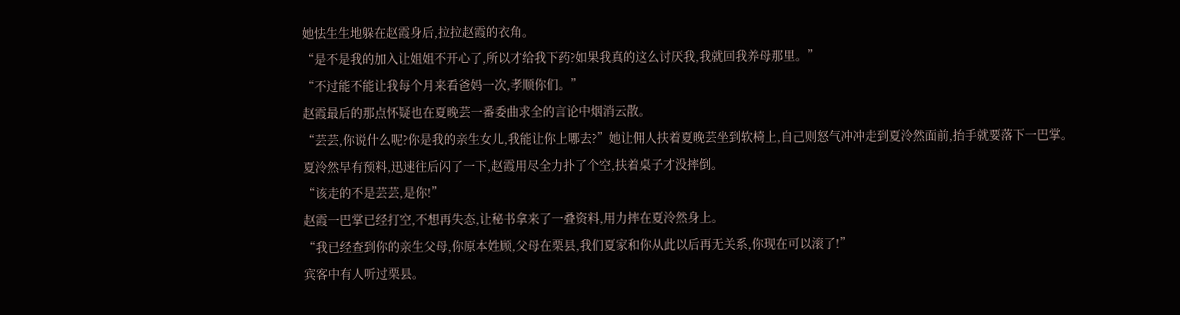她怯生生地躲在赵霞身后,拉拉赵霞的衣角。
“是不是我的加入让姐姐不开心了,所以才给我下药?如果我真的这么讨厌我,我就回我养母那里。”
“不过能不能让我每个月来看爸妈一次,孝顺你们。”
赵霞最后的那点怀疑也在夏晚芸一番委曲求全的言论中烟消云散。
“芸芸,你说什么呢?你是我的亲生女儿,我能让你上哪去?”她让佣人扶着夏晚芸坐到软椅上,自己则怒气冲冲走到夏泠然面前,抬手就要落下一巴掌。
夏泠然早有预料,迅速往后闪了一下,赵霞用尽全力扑了个空,扶着桌子才没摔倒。
“该走的不是芸芸,是你!”
赵霞一巴掌已经打空,不想再失态,让秘书拿来了一叠资料,用力摔在夏泠然身上。
“我已经查到你的亲生父母,你原本姓顾,父母在栗县,我们夏家和你从此以后再无关系,你现在可以滚了!”
宾客中有人听过栗县。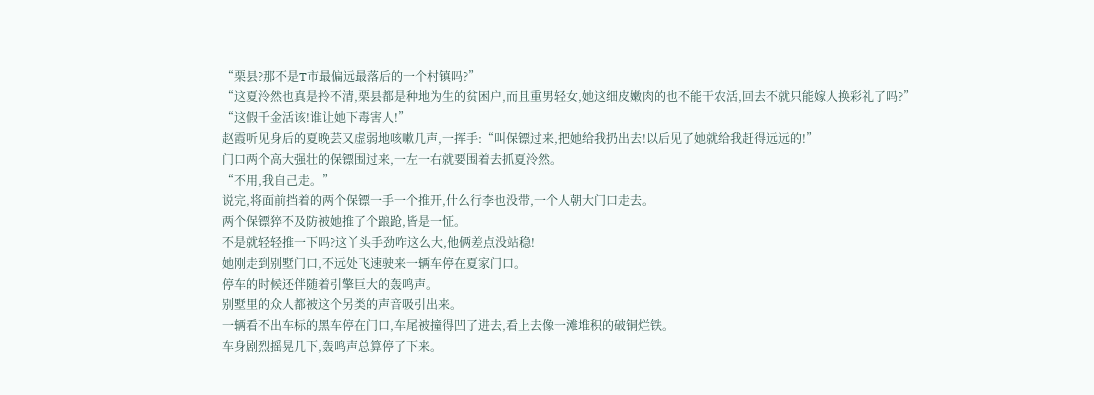“栗县?那不是T市最偏远最落后的一个村镇吗?”
“这夏泠然也真是拎不清,栗县都是种地为生的贫困户,而且重男轻女,她这细皮嫩肉的也不能干农活,回去不就只能嫁人换彩礼了吗?”
“这假千金活该!谁让她下毒害人!”
赵霞听见身后的夏晚芸又虚弱地咳嗽几声,一挥手:“叫保镖过来,把她给我扔出去!以后见了她就给我赶得远远的!”
门口两个高大强壮的保镖围过来,一左一右就要围着去抓夏泠然。
“不用,我自己走。”
说完,将面前挡着的两个保镖一手一个推开,什么行李也没带,一个人朝大门口走去。
两个保镖猝不及防被她推了个踉跄,皆是一怔。
不是就轻轻推一下吗?这丫头手劲咋这么大,他俩差点没站稳!
她刚走到别墅门口,不远处飞速驶来一辆车停在夏家门口。
停车的时候还伴随着引擎巨大的轰鸣声。
别墅里的众人都被这个另类的声音吸引出来。
一辆看不出车标的黑车停在门口,车尾被撞得凹了进去,看上去像一滩堆积的破铜烂铁。
车身剧烈摇晃几下,轰鸣声总算停了下来。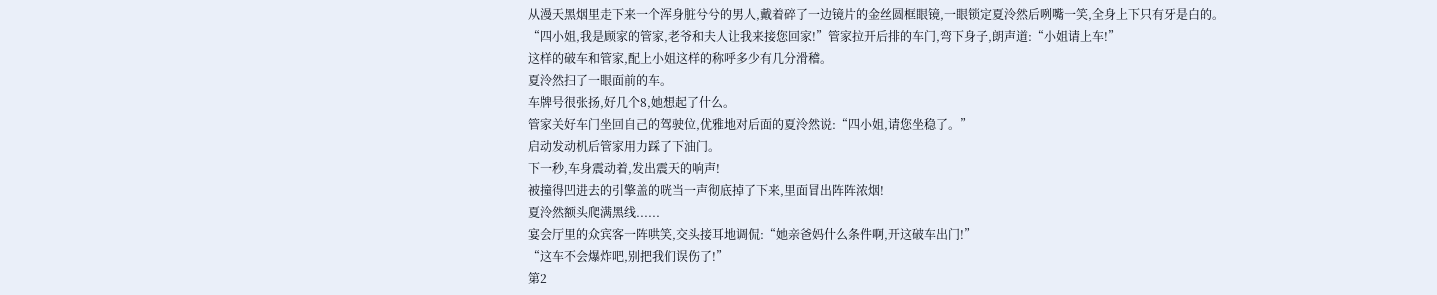从漫天黑烟里走下来一个浑身脏兮兮的男人,戴着碎了一边镜片的金丝圆框眼镜,一眼锁定夏泠然后咧嘴一笑,全身上下只有牙是白的。
“四小姐,我是顾家的管家,老爷和夫人让我来接您回家!”管家拉开后排的车门,弯下身子,朗声道:“小姐请上车!”
这样的破车和管家,配上小姐这样的称呼多少有几分滑稽。
夏泠然扫了一眼面前的车。
车牌号很张扬,好几个8,她想起了什么。
管家关好车门坐回自己的驾驶位,优雅地对后面的夏泠然说:“四小姐,请您坐稳了。”
启动发动机后管家用力踩了下油门。
下一秒,车身震动着,发出震天的响声!
被撞得凹进去的引擎盖的咣当一声彻底掉了下来,里面冒出阵阵浓烟!
夏泠然额头爬满黑线......
宴会厅里的众宾客一阵哄笑,交头接耳地调侃:“她亲爸妈什么条件啊,开这破车出门!”
“这车不会爆炸吧,别把我们误伤了!”
第2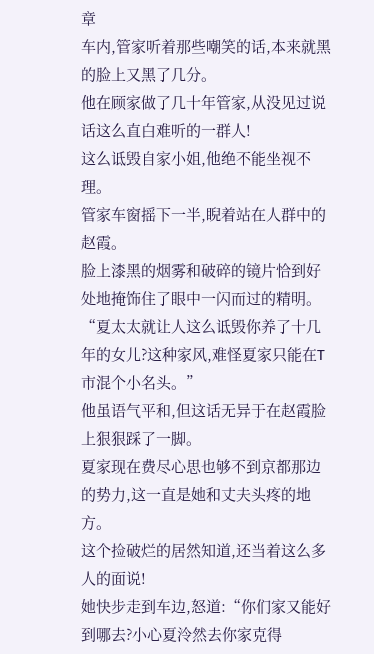章
车内,管家听着那些嘲笑的话,本来就黑的脸上又黑了几分。
他在顾家做了几十年管家,从没见过说话这么直白难听的一群人!
这么诋毁自家小姐,他绝不能坐视不理。
管家车窗摇下一半,睨着站在人群中的赵霞。
脸上漆黑的烟雾和破碎的镜片恰到好处地掩饰住了眼中一闪而过的精明。
“夏太太就让人这么诋毁你养了十几年的女儿?这种家风,难怪夏家只能在T市混个小名头。”
他虽语气平和,但这话无异于在赵霞脸上狠狠踩了一脚。
夏家现在费尽心思也够不到京都那边的势力,这一直是她和丈夫头疼的地方。
这个捡破烂的居然知道,还当着这么多人的面说!
她快步走到车边,怒道:“你们家又能好到哪去?小心夏泠然去你家克得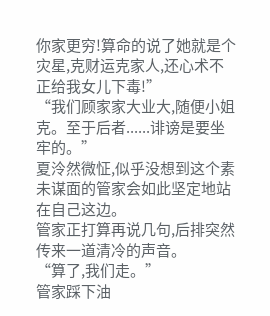你家更穷!算命的说了她就是个灾星,克财运克家人,还心术不正给我女儿下毒!”
“我们顾家家大业大,随便小姐克。至于后者......诽谤是要坐牢的。”
夏泠然微怔,似乎没想到这个素未谋面的管家会如此坚定地站在自己这边。
管家正打算再说几句,后排突然传来一道清冷的声音。
“算了,我们走。”
管家踩下油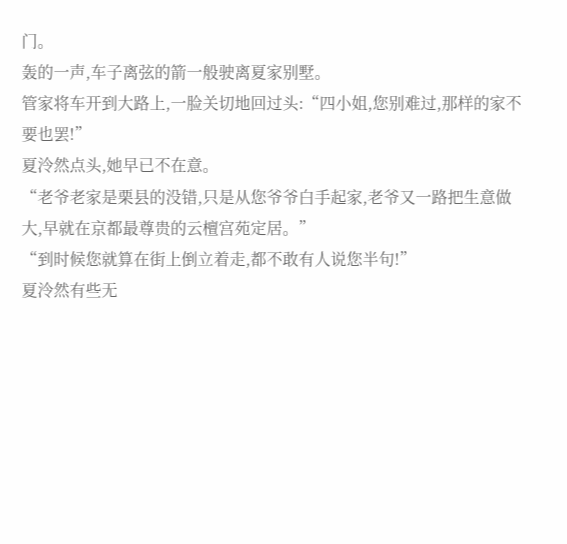门。
轰的一声,车子离弦的箭一般驶离夏家别墅。
管家将车开到大路上,一脸关切地回过头:“四小姐,您别难过,那样的家不要也罢!”
夏泠然点头,她早已不在意。
“老爷老家是栗县的没错,只是从您爷爷白手起家,老爷又一路把生意做大,早就在京都最尊贵的云檀宫苑定居。”
“到时候您就算在街上倒立着走,都不敢有人说您半句!”
夏泠然有些无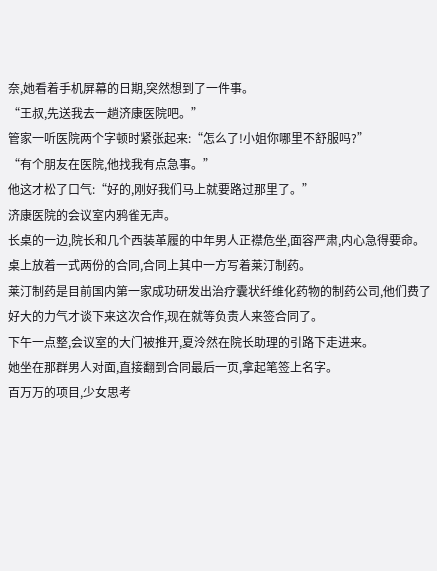奈,她看着手机屏幕的日期,突然想到了一件事。
“王叔,先送我去一趟济康医院吧。”
管家一听医院两个字顿时紧张起来:“怎么了!小姐你哪里不舒服吗?”
“有个朋友在医院,他找我有点急事。”
他这才松了口气:“好的,刚好我们马上就要路过那里了。”
济康医院的会议室内鸦雀无声。
长桌的一边,院长和几个西装革履的中年男人正襟危坐,面容严肃,内心急得要命。
桌上放着一式两份的合同,合同上其中一方写着莱汀制药。
莱汀制药是目前国内第一家成功研发出治疗囊状纤维化药物的制药公司,他们费了好大的力气才谈下来这次合作,现在就等负责人来签合同了。
下午一点整,会议室的大门被推开,夏泠然在院长助理的引路下走进来。
她坐在那群男人对面,直接翻到合同最后一页,拿起笔签上名字。
百万万的项目,少女思考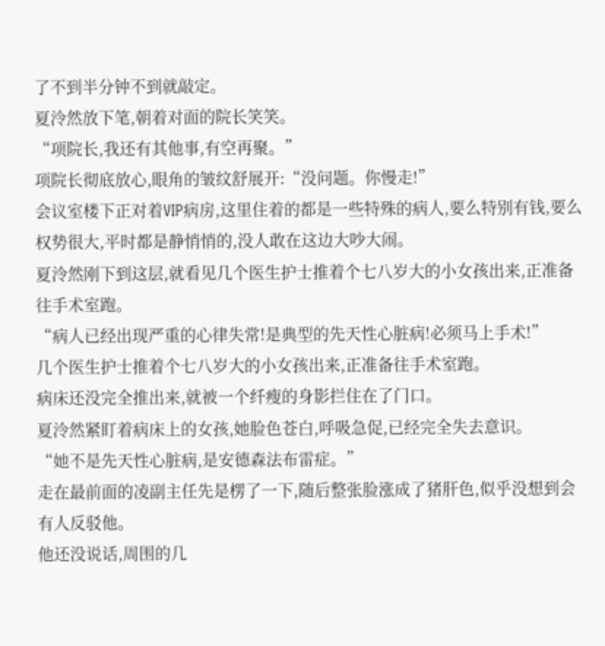了不到半分钟不到就敲定。
夏泠然放下笔,朝着对面的院长笑笑。
“项院长,我还有其他事,有空再聚。”
项院长彻底放心,眼角的皱纹舒展开:“没问题。你慢走!”
会议室楼下正对着VIP病房,这里住着的都是一些特殊的病人,要么特别有钱,要么权势很大,平时都是静悄悄的,没人敢在这边大吵大闹。
夏泠然刚下到这层,就看见几个医生护士推着个七八岁大的小女孩出来,正准备往手术室跑。
“病人已经出现严重的心律失常!是典型的先天性心脏病!必须马上手术!”
几个医生护士推着个七八岁大的小女孩出来,正准备往手术室跑。
病床还没完全推出来,就被一个纤瘦的身影拦住在了门口。
夏泠然紧盯着病床上的女孩,她脸色苍白,呼吸急促,已经完全失去意识。
“她不是先天性心脏病,是安德森法布雷症。”
走在最前面的凌副主任先是楞了一下,随后整张脸涨成了猪肝色,似乎没想到会有人反驳他。
他还没说话,周围的几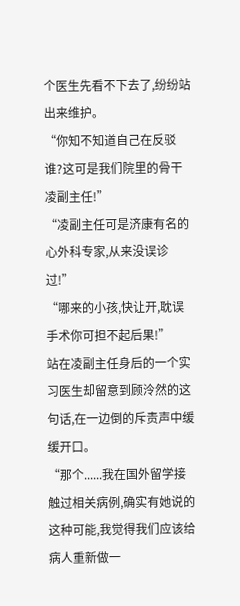个医生先看不下去了,纷纷站出来维护。
“你知不知道自己在反驳谁?这可是我们院里的骨干凌副主任!”
“凌副主任可是济康有名的心外科专家,从来没误诊过!”
“哪来的小孩,快让开,耽误手术你可担不起后果!”
站在凌副主任身后的一个实习医生却留意到顾泠然的这句话,在一边倒的斥责声中缓缓开口。
“那个......我在国外留学接触过相关病例,确实有她说的这种可能,我觉得我们应该给病人重新做一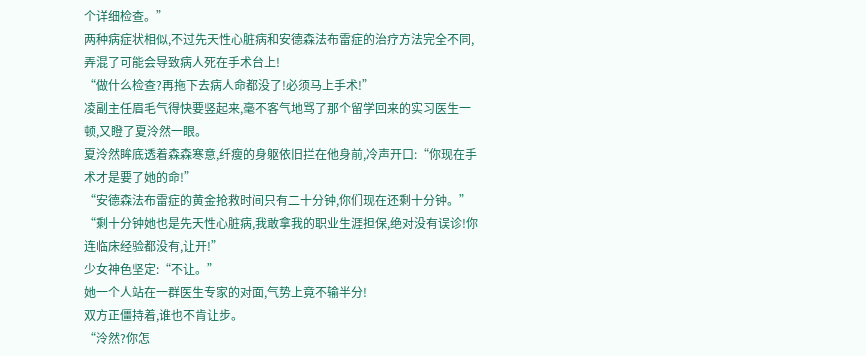个详细检查。”
两种病症状相似,不过先天性心脏病和安德森法布雷症的治疗方法完全不同,弄混了可能会导致病人死在手术台上!
“做什么检查?再拖下去病人命都没了!必须马上手术!”
凌副主任眉毛气得快要竖起来,毫不客气地骂了那个留学回来的实习医生一顿,又瞪了夏泠然一眼。
夏泠然眸底透着森森寒意,纤瘦的身躯依旧拦在他身前,冷声开口:“你现在手术才是要了她的命!”
“安德森法布雷症的黄金抢救时间只有二十分钟,你们现在还剩十分钟。”
“剩十分钟她也是先天性心脏病,我敢拿我的职业生涯担保,绝对没有误诊!你连临床经验都没有,让开!”
少女神色坚定:“不让。”
她一个人站在一群医生专家的对面,气势上竟不输半分!
双方正僵持着,谁也不肯让步。
“泠然?你怎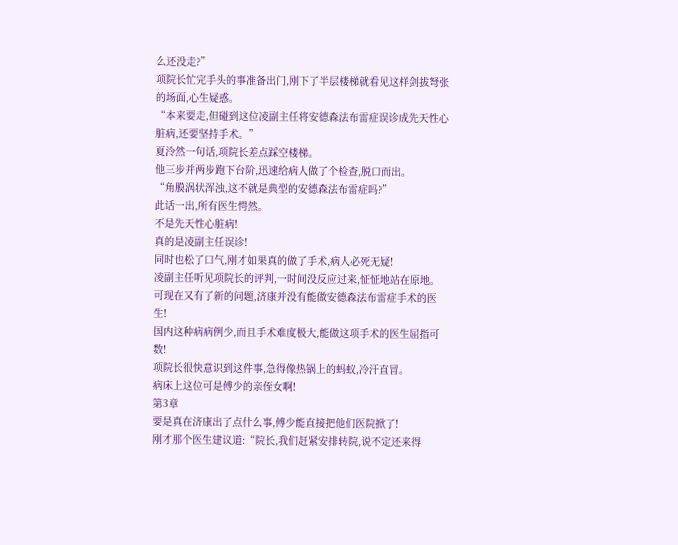么还没走?”
项院长忙完手头的事准备出门,刚下了半层楼梯就看见这样剑拔弩张的场面,心生疑惑。
“本来要走,但碰到这位凌副主任将安德森法布雷症误诊成先天性心脏病,还要坚持手术。”
夏泠然一句话,项院长差点踩空楼梯。
他三步并两步跑下台阶,迅速给病人做了个检查,脱口而出。
“角膜涡状浑浊,这不就是典型的安德森法布雷症吗?”
此话一出,所有医生愕然。
不是先天性心脏病!
真的是凌副主任误诊!
同时也松了口气,刚才如果真的做了手术,病人必死无疑!
凌副主任听见项院长的评判,一时间没反应过来,怔怔地站在原地。
可现在又有了新的问题,济康并没有能做安德森法布雷症手术的医生!
国内这种病病例少,而且手术难度极大,能做这项手术的医生屈指可数!
项院长很快意识到这件事,急得像热锅上的蚂蚁,冷汗直冒。
病床上这位可是傅少的亲侄女啊!
第3章
要是真在济康出了点什么事,傅少能直接把他们医院掀了!
刚才那个医生建议道:“院长,我们赶紧安排转院,说不定还来得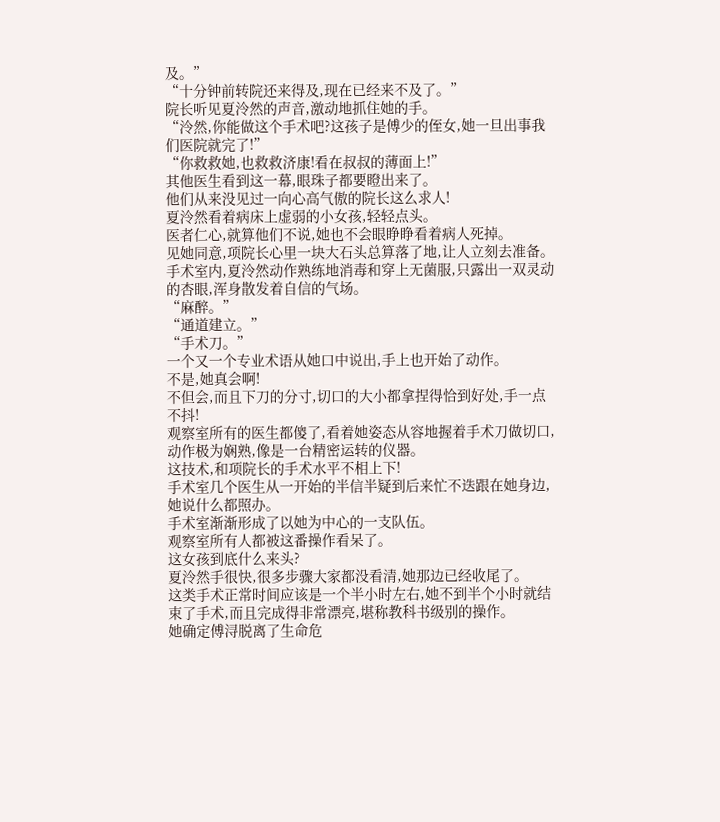及。”
“十分钟前转院还来得及,现在已经来不及了。”
院长听见夏泠然的声音,激动地抓住她的手。
“泠然,你能做这个手术吧?这孩子是傅少的侄女,她一旦出事我们医院就完了!”
“你救救她,也救救济康!看在叔叔的薄面上!”
其他医生看到这一幕,眼珠子都要瞪出来了。
他们从来没见过一向心高气傲的院长这么求人!
夏泠然看着病床上虚弱的小女孩,轻轻点头。
医者仁心,就算他们不说,她也不会眼睁睁看着病人死掉。
见她同意,项院长心里一块大石头总算落了地,让人立刻去准备。
手术室内,夏泠然动作熟练地消毒和穿上无菌服,只露出一双灵动的杏眼,浑身散发着自信的气场。
“麻醉。”
“通道建立。”
“手术刀。”
一个又一个专业术语从她口中说出,手上也开始了动作。
不是,她真会啊!
不但会,而且下刀的分寸,切口的大小都拿捏得恰到好处,手一点不抖!
观察室所有的医生都傻了,看着她姿态从容地握着手术刀做切口,动作极为娴熟,像是一台精密运转的仪器。
这技术,和项院长的手术水平不相上下!
手术室几个医生从一开始的半信半疑到后来忙不迭跟在她身边,她说什么都照办。
手术室渐渐形成了以她为中心的一支队伍。
观察室所有人都被这番操作看呆了。
这女孩到底什么来头?
夏泠然手很快,很多步骤大家都没看清,她那边已经收尾了。
这类手术正常时间应该是一个半小时左右,她不到半个小时就结束了手术,而且完成得非常漂亮,堪称教科书级别的操作。
她确定傅浔脱离了生命危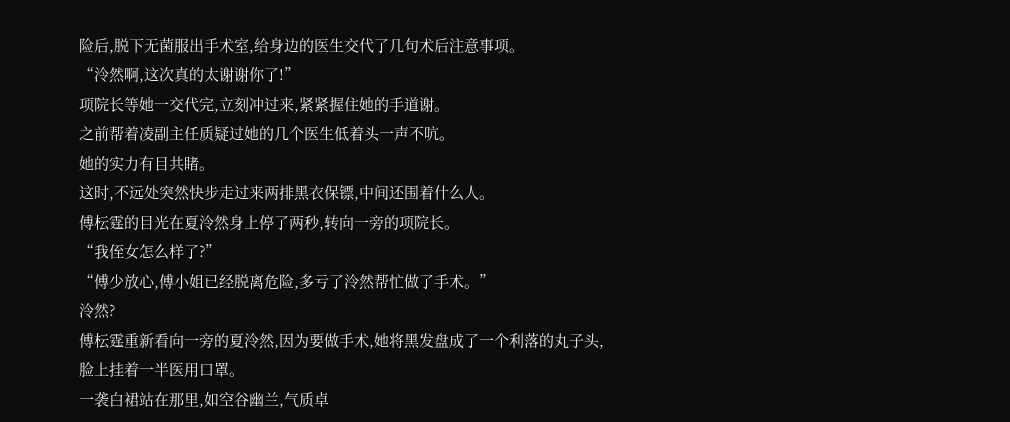险后,脱下无菌服出手术室,给身边的医生交代了几句术后注意事项。
“泠然啊,这次真的太谢谢你了!”
项院长等她一交代完,立刻冲过来,紧紧握住她的手道谢。
之前帮着凌副主任质疑过她的几个医生低着头一声不吭。
她的实力有目共睹。
这时,不远处突然快步走过来两排黑衣保镖,中间还围着什么人。
傅枟霆的目光在夏泠然身上停了两秒,转向一旁的项院长。
“我侄女怎么样了?”
“傅少放心,傅小姐已经脱离危险,多亏了泠然帮忙做了手术。”
泠然?
傅枟霆重新看向一旁的夏泠然,因为要做手术,她将黑发盘成了一个利落的丸子头,脸上挂着一半医用口罩。
一袭白裙站在那里,如空谷幽兰,气质卓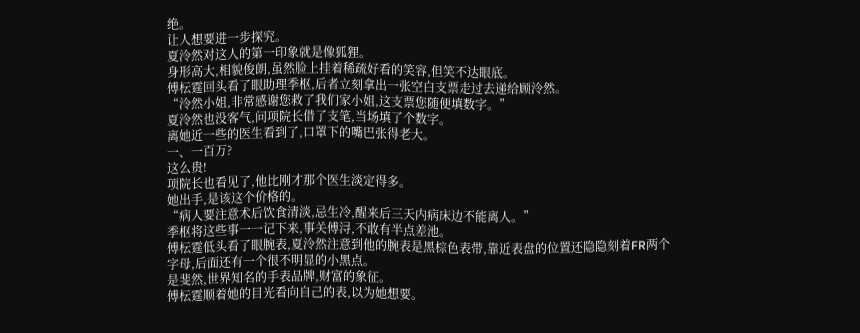绝。
让人想要进一步探究。
夏泠然对这人的第一印象就是像狐狸。
身形高大,相貌俊朗,虽然脸上挂着稀疏好看的笑容,但笑不达眼底。
傅枟霆回头看了眼助理季枢,后者立刻拿出一张空白支票走过去递给顾泠然。
“泠然小姐,非常感谢您救了我们家小姐,这支票您随便填数字。”
夏泠然也没客气,问项院长借了支笔,当场填了个数字。
离她近一些的医生看到了,口罩下的嘴巴张得老大。
一、一百万?
这么贵!
项院长也看见了,他比刚才那个医生淡定得多。
她出手,是该这个价格的。
“病人要注意术后饮食清淡,忌生冷,醒来后三天内病床边不能离人。”
季枢将这些事一一记下来,事关傅浔,不敢有半点差池。
傅枟霆低头看了眼腕表,夏泠然注意到他的腕表是黑棕色表带,靠近表盘的位置还隐隐刻着FR两个字母,后面还有一个很不明显的小黑点。
是斐然,世界知名的手表品牌,财富的象征。
傅枟霆顺着她的目光看向自己的表,以为她想要。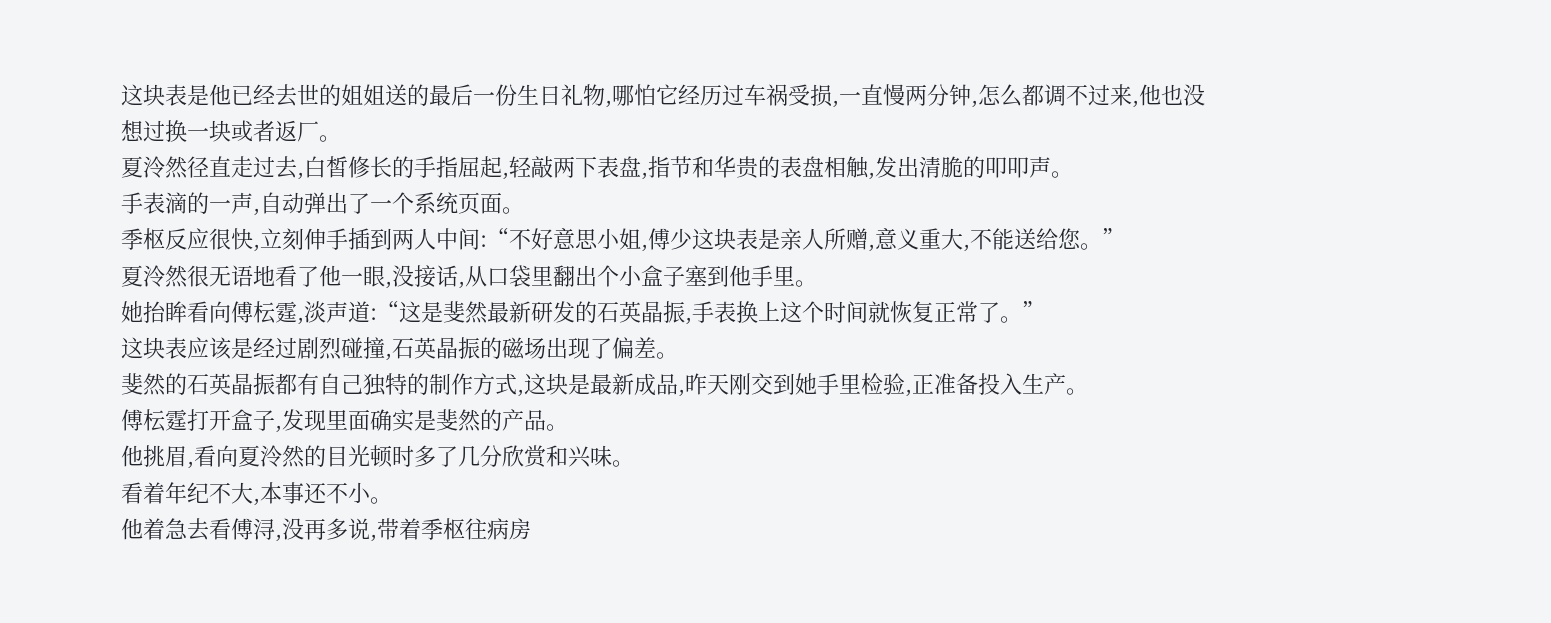这块表是他已经去世的姐姐送的最后一份生日礼物,哪怕它经历过车祸受损,一直慢两分钟,怎么都调不过来,他也没想过换一块或者返厂。
夏泠然径直走过去,白皙修长的手指屈起,轻敲两下表盘,指节和华贵的表盘相触,发出清脆的叩叩声。
手表滴的一声,自动弹出了一个系统页面。
季枢反应很快,立刻伸手插到两人中间:“不好意思小姐,傅少这块表是亲人所赠,意义重大,不能送给您。”
夏泠然很无语地看了他一眼,没接话,从口袋里翻出个小盒子塞到他手里。
她抬眸看向傅枟霆,淡声道:“这是斐然最新研发的石英晶振,手表换上这个时间就恢复正常了。”
这块表应该是经过剧烈碰撞,石英晶振的磁场出现了偏差。
斐然的石英晶振都有自己独特的制作方式,这块是最新成品,昨天刚交到她手里检验,正准备投入生产。
傅枟霆打开盒子,发现里面确实是斐然的产品。
他挑眉,看向夏泠然的目光顿时多了几分欣赏和兴味。
看着年纪不大,本事还不小。
他着急去看傅浔,没再多说,带着季枢往病房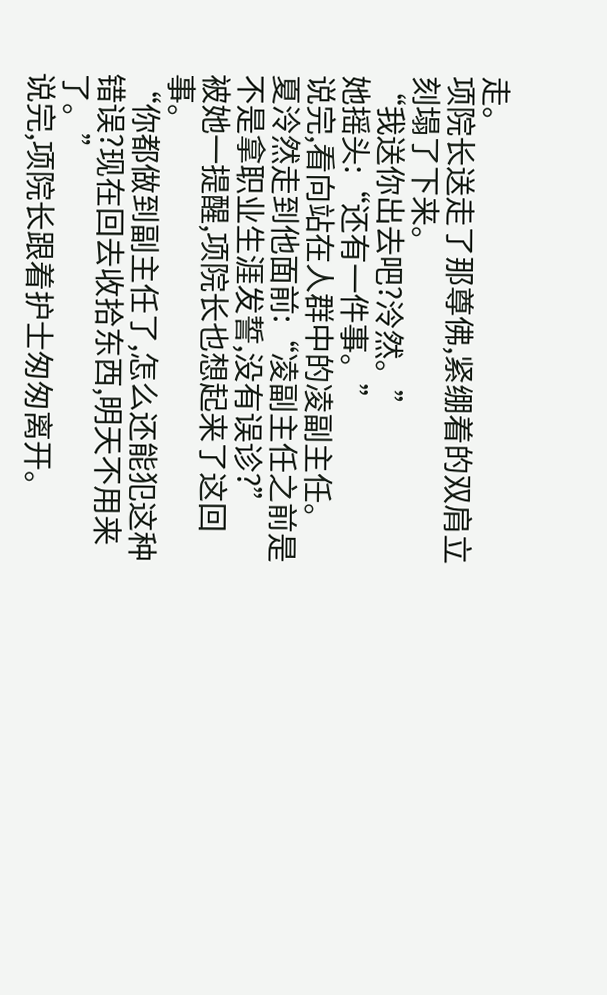走。
项院长送走了那尊佛,紧绷着的双肩立刻塌了下来。
“我送你出去吧?泠然。”
她摇头:“还有一件事。”
说完,看向站在人群中的凌副主任。
夏泠然走到他面前:“凌副主任之前是不是拿职业生涯发誓,没有误诊?”
被她一提醒,项院长也想起来了这回事。
“你都做到副主任了,怎么还能犯这种错误?现在回去收拾东西,明天不用来了。”
说完,项院长跟着护士匆匆离开。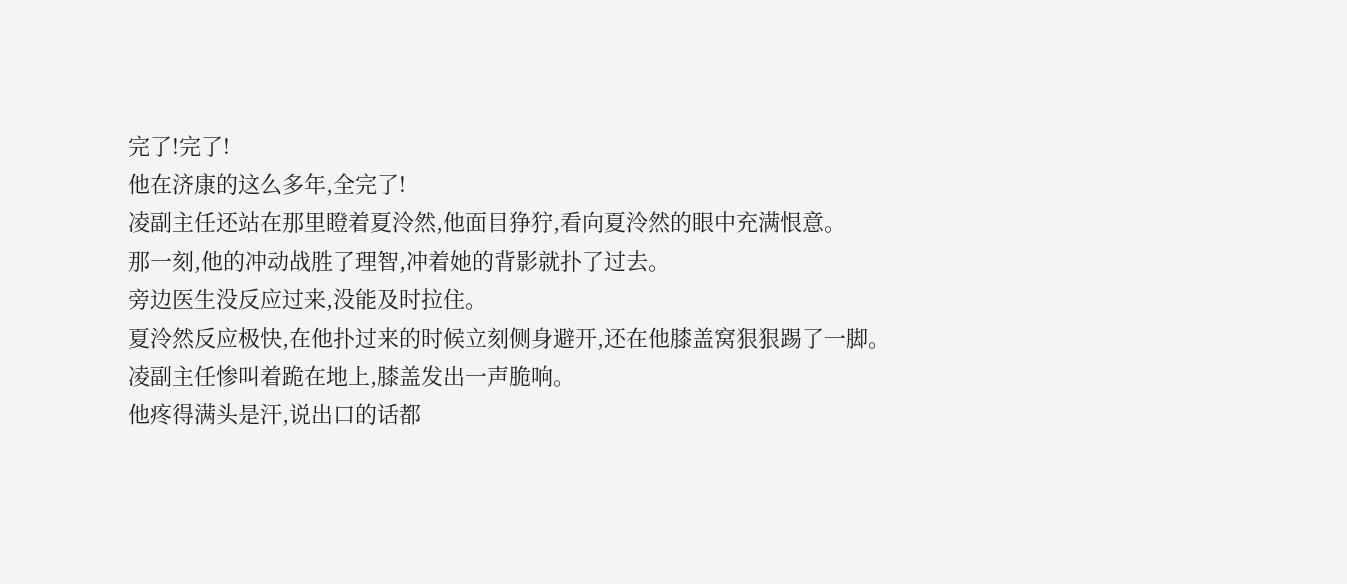完了!完了!
他在济康的这么多年,全完了!
凌副主任还站在那里瞪着夏泠然,他面目狰狞,看向夏泠然的眼中充满恨意。
那一刻,他的冲动战胜了理智,冲着她的背影就扑了过去。
旁边医生没反应过来,没能及时拉住。
夏泠然反应极快,在他扑过来的时候立刻侧身避开,还在他膝盖窝狠狠踢了一脚。
凌副主任惨叫着跪在地上,膝盖发出一声脆响。
他疼得满头是汗,说出口的话都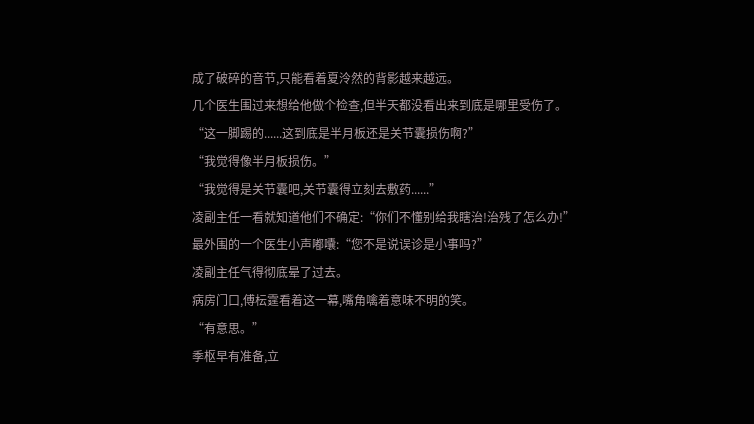成了破碎的音节,只能看着夏泠然的背影越来越远。
几个医生围过来想给他做个检查,但半天都没看出来到底是哪里受伤了。
“这一脚踢的......这到底是半月板还是关节囊损伤啊?”
“我觉得像半月板损伤。”
“我觉得是关节囊吧,关节囊得立刻去敷药......”
凌副主任一看就知道他们不确定:“你们不懂别给我瞎治!治残了怎么办!”
最外围的一个医生小声嘟囔:“您不是说误诊是小事吗?”
凌副主任气得彻底晕了过去。
病房门口,傅枟霆看着这一幕,嘴角噙着意味不明的笑。
“有意思。”
季枢早有准备,立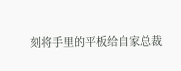刻将手里的平板给自家总裁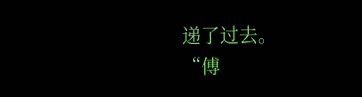递了过去。
“傅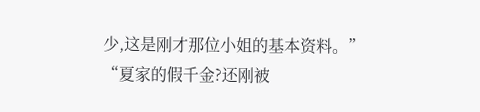少,这是刚才那位小姐的基本资料。”
“夏家的假千金?还刚被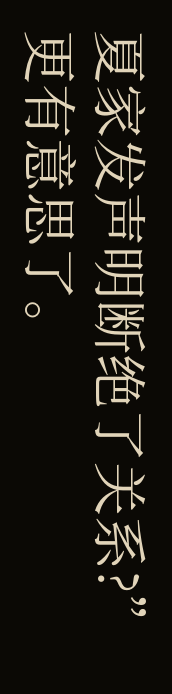夏家发声明断绝了关系?”
更有意思了。